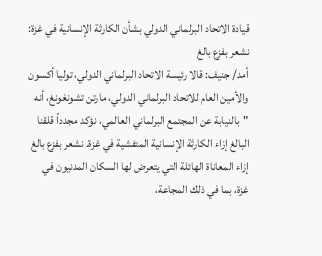قيادة الاتحاد البرلماني الدولي بشأن الكارثة الإنسانية في غزة: نشعر بفزع بالغ
أمد/ جنيف: قالا رئيسة الاتحاد البرلماني الدولي، توليا أكسون والأمين العام للاتحاد البرلماني الدولي، مارتن تشونغونغ، أنه "بالنيابة عن المجتمع البرلماني العالمي، نؤكد مجدداً قلقنا البالغ إزاء الكارثة الإنسانية المتفشية في غزة. نشعر بفزع بالغ إزاء المعاناة الهائلة التي يتعرض لها السكان المدنيون في غزة، بما في ذلك المجاعة،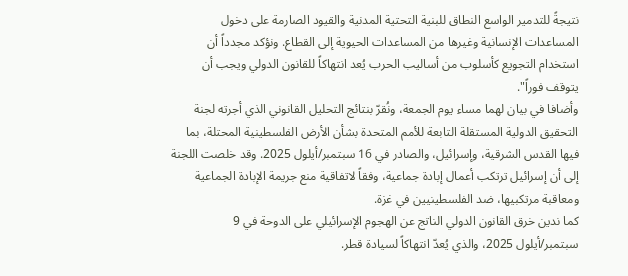نتيجةً للتدمير الواسع النطاق للبنية التحتية المدنية والقيود الصارمة على دخول المساعدات الإنسانية وغيرها من المساعدات الحيوية إلى القطاع. ونؤكد مجدداً أن استخدام التجويع كأسلوب من أساليب الحرب يُعد انتهاكاً للقانون الدولي ويجب أن يتوقف فوراً".
وأضافا في بيان لهما مساء يوم الجمعة، ونُقرّ بنتائج التحليل القانوني الذي أجرته لجنة التحقيق الدولية المستقلة التابعة للأمم المتحدة بشأن الأرض الفلسطينية المحتلة، بما فيها القدس الشرقية، وإسرائيل، والصادر في 16 سبتمبر/أيلول 2025. وقد خلصت اللجنة إلى أن إسرائيل ترتكب أعمال إبادة جماعية، وفقاً لاتفاقية منع جريمة الإبادة الجماعية ومعاقبة مرتكبيها، ضد الفلسطينيين في غزة.
كما ندين خرق القانون الدولي الناتج عن الهجوم الإسرائيلي على الدوحة في 9 سبتمبر/أيلول 2025، والذي يُعدّ انتهاكاً لسيادة قطر.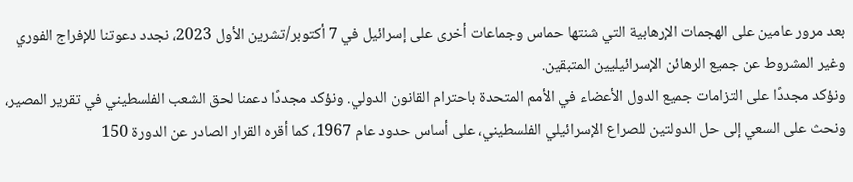بعد مرور عامين على الهجمات الإرهابية التي شنتها حماس وجماعات أخرى على إسرائيل في 7 أكتوبر/تشرين الأول 2023، نجدد دعوتنا للإفراج الفوري وغير المشروط عن جميع الرهائن الإسرائيليين المتبقين.
ونؤكد مجددًا على التزامات جميع الدول الأعضاء في الأمم المتحدة باحترام القانون الدولي. ونؤكد مجددًا دعمنا لحق الشعب الفلسطيني في تقرير المصير، ونحث على السعي إلى حل الدولتين للصراع الإسرائيلي الفلسطيني، على أساس حدود عام 1967، كما أقره القرار الصادر عن الدورة 150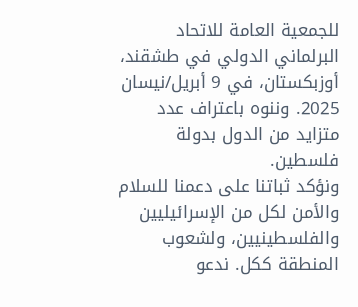للجمعية العامة للاتحاد البرلماني الدولي في طشقند، أوزبكستان، في 9 أبريل/نيسان 2025. وننوه باعتراف عدد متزايد من الدول بدولة فلسطين.
ونؤكد ثباتنا على دعمنا للسلام والأمن لكل من الإسرائيليين والفلسطينيين، ولشعوب المنطقة ككل. ندعو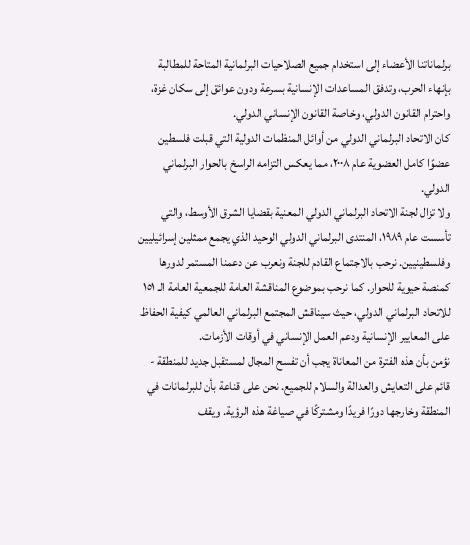برلماناتنا الأعضاء إلى استخدام جميع الصلاحيات البرلمانية المتاحة للمطالبة بإنهاء الحرب، وتدفق المساعدات الإنسانية بسرعة ودون عوائق إلى سكان غزة، واحترام القانون الدولي، وخاصة القانون الإنساني الدولي.
كان الاتحاد البرلماني الدولي من أوائل المنظمات الدولية التي قبلت فلسطين عضوًا كامل العضوية عام ٢٠٠٨، مما يعكس التزامه الراسخ بالحوار البرلماني الدولي.
ولا تزال لجنة الاتحاد البرلماني الدولي المعنية بقضايا الشرق الأوسط، والتي تأسست عام ١٩٨٩، المنتدى البرلماني الدولي الوحيد الذي يجمع ممثلين إسرائيليين وفلسطينيين. نرحب بالاجتماع القادم للجنة ونعرب عن دعمنا المستمر لدورها كمنصة حيوية للحوار. كما نرحب بموضوع المناقشة العامة للجمعية العامة الـ ١٥١ للاتحاد البرلماني الدولي، حيث سيناقش المجتمع البرلماني العالمي كيفية الحفاظ على المعايير الإنسانية ودعم العمل الإنساني في أوقات الأزمات.
نؤمن بأن هذه الفترة من المعاناة يجب أن تفسح المجال لمستقبل جديد للمنطقة - قائم على التعايش والعدالة والسلام للجميع. نحن على قناعة بأن للبرلمانات في المنطقة وخارجها دورًا فريدًا ومشتركًا في صياغة هذه الرؤية. ويقف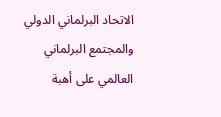الاتحاد البرلماني الدولي والمجتمع البرلماني العالمي على أهبة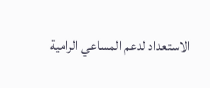الاستعداد لدعم المساعي الرامية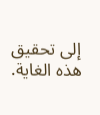إلى تحقيق هذه الغاية.